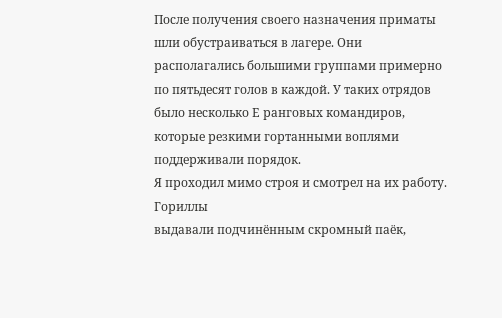После получения своего назначения приматы шли обустраиваться в лагере. Они располагались большими группами примерно по пятьдесят голов в каждой. У таких отрядов было несколько Е ранговых командиров, которые резкими гортанными воплями поддерживали порядок.
Я проходил мимо строя и смотрел на их работу. Гориллы
выдавали подчинённым скромный паёк,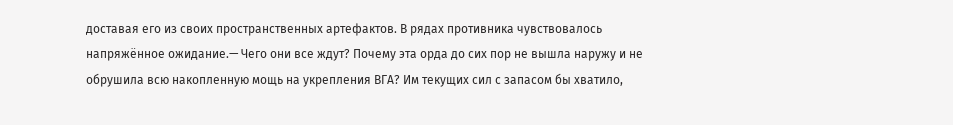доставая его из своих пространственных артефактов. В рядах противника чувствовалось напряжённое ожидание.— Чего они все ждут? Почему эта орда до сих пор не вышла наружу и не обрушила всю накопленную мощь на укрепления ВГА? Им текущих сил с запасом бы хватило,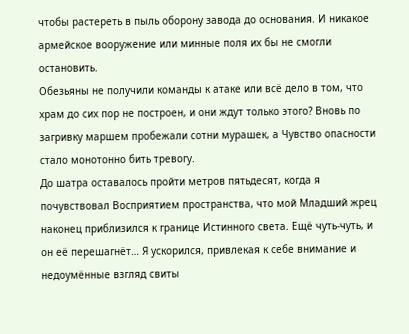чтобы растереть в пыль оборону завода до основания. И никакое армейское вооружение или минные поля их бы не смогли остановить.
Обезьяны не получили команды к атаке или всё дело в том, что храм до сих пор не построен, и они ждут только этого? Вновь по загривку маршем пробежали сотни мурашек, а Чувство опасности стало монотонно бить тревогу.
До шатра оставалось пройти метров пятьдесят, когда я почувствовал Восприятием пространства, что мой Младший жрец
наконец приблизился к границе Истинного света. Ещё чуть-чуть, и он её перешагнёт… Я ускорился, привлекая к себе внимание и недоумённые взгляд свиты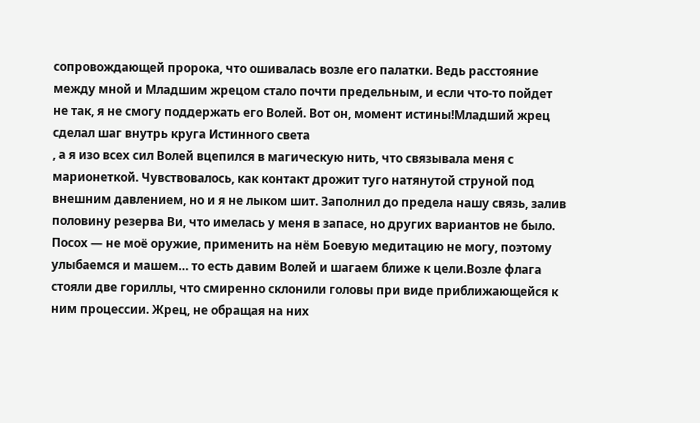сопровождающей пророка, что ошивалась возле его палатки. Ведь расстояние между мной и Младшим жрецом стало почти предельным, и если что-то пойдет не так, я не смогу поддержать его Волей. Вот он, момент истины!Младший жрец сделал шаг внутрь круга Истинного света
, а я изо всех сил Волей вцепился в магическую нить, что связывала меня с марионеткой. Чувствовалось, как контакт дрожит туго натянутой струной под внешним давлением, но и я не лыком шит. Заполнил до предела нашу связь, залив половину резерва Ви, что имелась у меня в запасе, но других вариантов не было. Посох — не моё оружие, применить на нём Боевую медитацию не могу, поэтому улыбаемся и машем… то есть давим Волей и шагаем ближе к цели.Возле флага стояли две гориллы, что смиренно склонили головы при виде приближающейся к ним процессии. Жрец, не обращая на них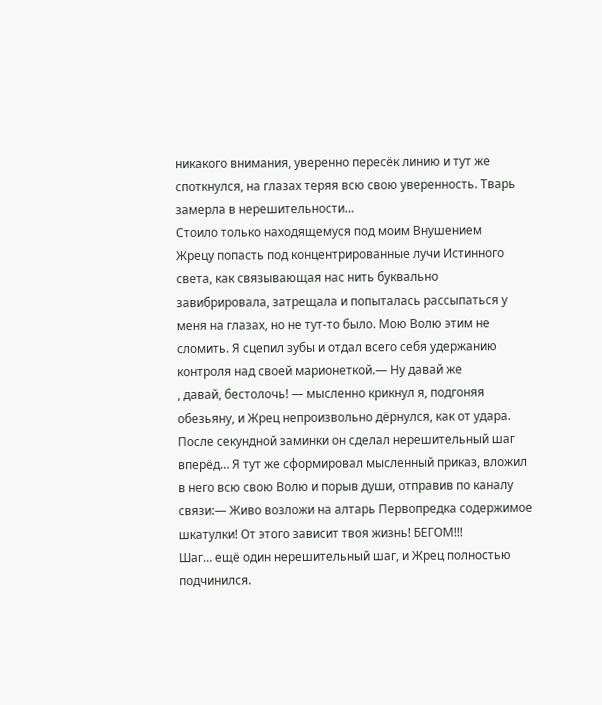никакого внимания, уверенно пересёк линию и тут же споткнулся, на глазах теряя всю свою уверенность. Тварь замерла в нерешительности…
Стоило только находящемуся под моим Внушением
Жрецу попасть под концентрированные лучи Истинного света, как связывающая нас нить буквально завибрировала, затрещала и попыталась рассыпаться у меня на глазах, но не тут-то было. Мою Волю этим не сломить. Я сцепил зубы и отдал всего себя удержанию контроля над своей марионеткой.— Ну давай же
, давай, бестолочь! — мысленно крикнул я, подгоняя обезьяну, и Жрец непроизвольно дёрнулся, как от удара. После секундной заминки он сделал нерешительный шаг вперёд… Я тут же сформировал мысленный приказ, вложил в него всю свою Волю и порыв души, отправив по каналу связи:— Живо возложи на алтарь Первопредка содержимое шкатулки! От этого зависит твоя жизнь! БЕГОМ!!!
Шаг… ещё один нерешительный шаг, и Жрец полностью подчинился.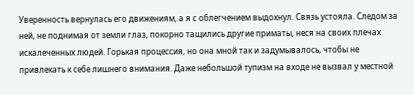Уверенность вернулась его движениям, а я с облегчением выдохнул. Связь устояла. Следом за ней, не поднимая от земли глаз, покорно тащились другие приматы, неся на своих плечах искалеченных людей. Горькая процессия, но она мной так и задумывалось, чтобы не привлекать к себе лишнего внимания. Даже небольшой тупизм на входе не вызвал у местной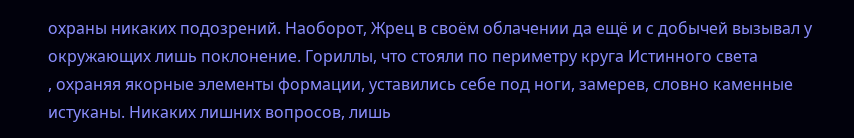охраны никаких подозрений. Наоборот, Жрец в своём облачении да ещё и с добычей вызывал у окружающих лишь поклонение. Гориллы, что стояли по периметру круга Истинного света
, охраняя якорные элементы формации, уставились себе под ноги, замерев, словно каменные истуканы. Никаких лишних вопросов, лишь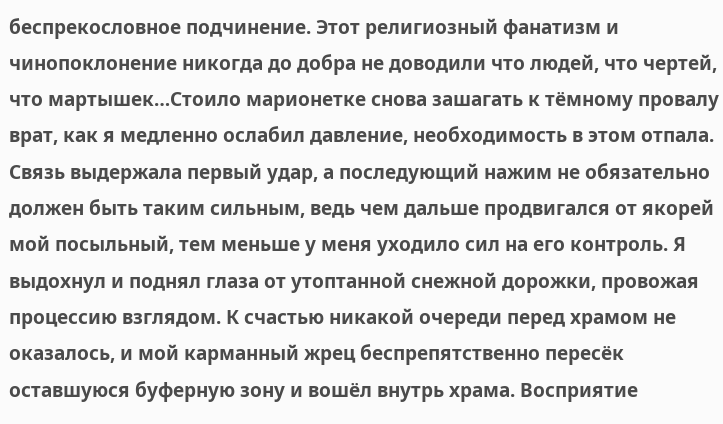беспрекословное подчинение. Этот религиозный фанатизм и чинопоклонение никогда до добра не доводили что людей, что чертей, что мартышек…Стоило марионетке снова зашагать к тёмному провалу врат, как я медленно ослабил давление, необходимость в этом отпала. Связь выдержала первый удар, а последующий нажим не обязательно должен быть таким сильным, ведь чем дальше продвигался от якорей мой посыльный, тем меньше у меня уходило сил на его контроль. Я выдохнул и поднял глаза от утоптанной снежной дорожки, провожая процессию взглядом. К счастью никакой очереди перед храмом не оказалось, и мой карманный жрец беспрепятственно пересёк оставшуюся буферную зону и вошёл внутрь храма. Восприятие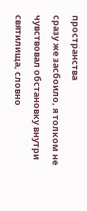пространства
сразу же засбоило, я толком не чувствовал обстановку внутри святилища, словно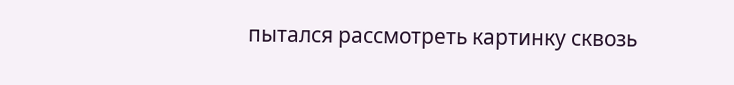пытался рассмотреть картинку сквозь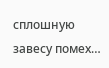сплошную завесу помех…